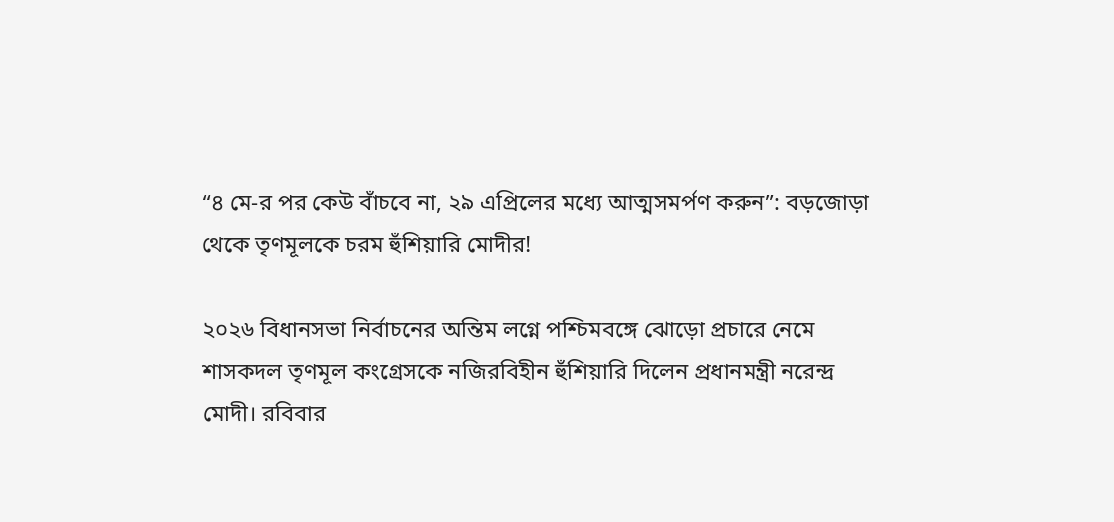“৪ মে-র পর কেউ বাঁচবে না, ২৯ এপ্রিলের মধ্যে আত্মসমর্পণ করুন”: বড়জোড়া থেকে তৃণমূলকে চরম হুঁশিয়ারি মোদীর!

২০২৬ বিধানসভা নির্বাচনের অন্তিম লগ্নে পশ্চিমবঙ্গে ঝোড়ো প্রচারে নেমে শাসকদল তৃণমূল কংগ্রেসকে নজিরবিহীন হুঁশিয়ারি দিলেন প্রধানমন্ত্রী নরেন্দ্র মোদী। রবিবার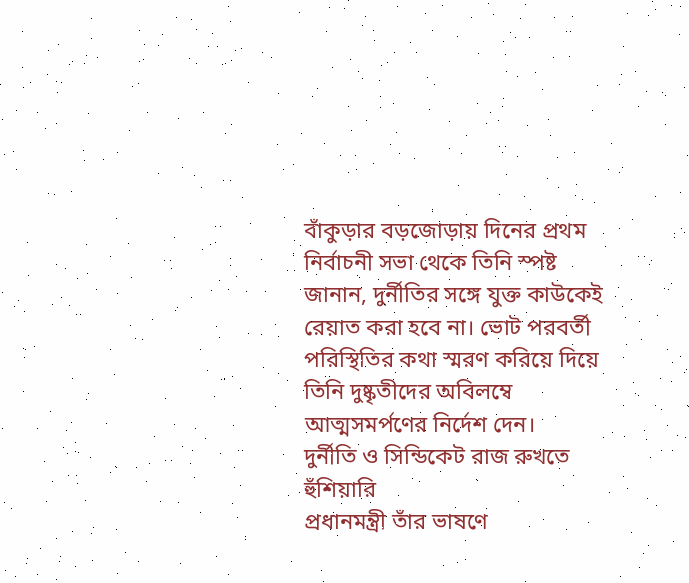বাঁকুড়ার বড়জোড়ায় দিনের প্রথম নির্বাচনী সভা থেকে তিনি স্পষ্ট জানান, দুর্নীতির সঙ্গে যুক্ত কাউকেই রেয়াত করা হবে না। ভোট পরবর্তী পরিস্থিতির কথা স্মরণ করিয়ে দিয়ে তিনি দুষ্কৃতীদের অবিলম্বে আত্মসমর্পণের নির্দেশ দেন।
দুর্নীতি ও সিন্ডিকেট রাজ রুখতে হুঁশিয়ারি
প্রধানমন্ত্রী তাঁর ভাষণে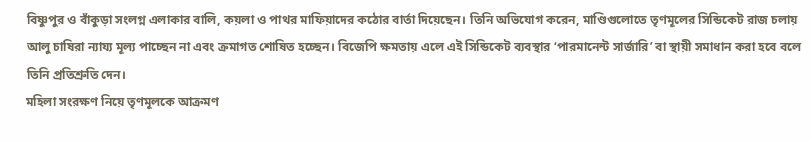বিষ্ণুপুর ও বাঁকুড়া সংলগ্ন এলাকার বালি, কয়লা ও পাথর মাফিয়াদের কঠোর বার্তা দিয়েছেন। তিনি অভিযোগ করেন, মাণ্ডিগুলোতে তৃণমূলের সিন্ডিকেট রাজ চলায় আলু চাষিরা ন্যায্য মূল্য পাচ্ছেন না এবং ক্রমাগত শোষিত হচ্ছেন। বিজেপি ক্ষমতায় এলে এই সিন্ডিকেট ব্যবস্থার ‘পারমানেন্ট সার্জারি’ বা স্থায়ী সমাধান করা হবে বলে তিনি প্রতিশ্রুতি দেন।
মহিলা সংরক্ষণ নিয়ে তৃণমূলকে আক্রমণ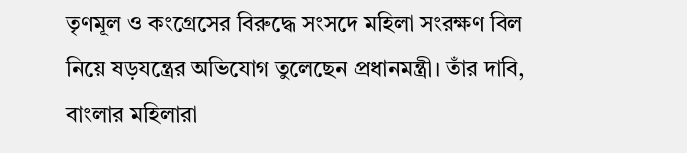তৃণমূল ও কংগ্রেসের বিরুদ্ধে সংসদে মহিলা সংরক্ষণ বিল নিয়ে ষড়যন্ত্রের অভিযোগ তুলেছেন প্রধানমন্ত্রী। তাঁর দাবি, বাংলার মহিলারা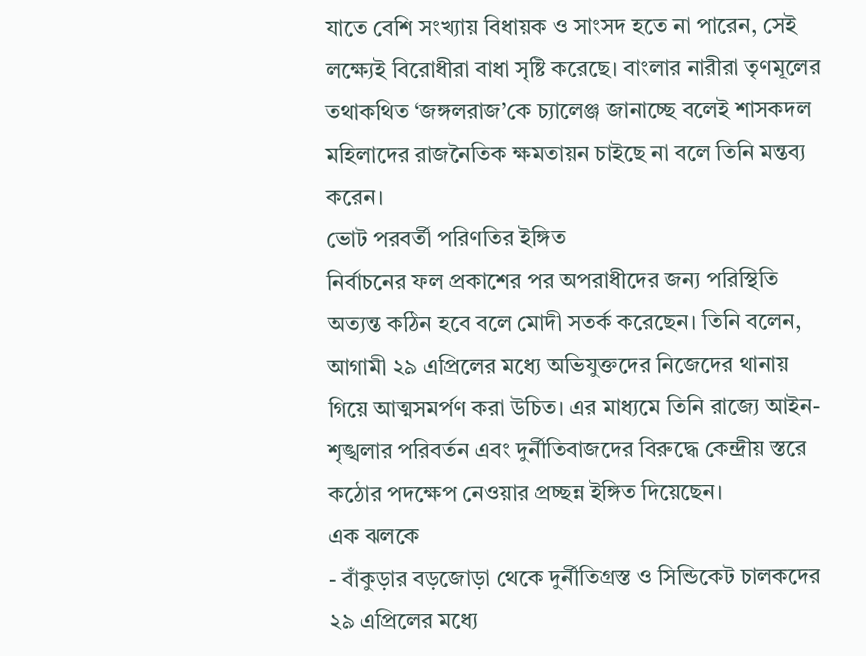যাতে বেশি সংখ্যায় বিধায়ক ও সাংসদ হতে না পারেন, সেই লক্ষ্যেই বিরোধীরা বাধা সৃষ্টি করেছে। বাংলার নারীরা তৃণমূলের তথাকথিত ‘জঙ্গলরাজ’কে চ্যালেঞ্জ জানাচ্ছে বলেই শাসকদল মহিলাদের রাজনৈতিক ক্ষমতায়ন চাইছে না বলে তিনি মন্তব্য করেন।
ভোট পরবর্তী পরিণতির ইঙ্গিত
নির্বাচনের ফল প্রকাশের পর অপরাধীদের জন্য পরিস্থিতি অত্যন্ত কঠিন হবে বলে মোদী সতর্ক করেছেন। তিনি বলেন, আগামী ২৯ এপ্রিলের মধ্যে অভিযুক্তদের নিজেদের থানায় গিয়ে আত্মসমর্পণ করা উচিত। এর মাধ্যমে তিনি রাজ্যে আইন-শৃঙ্খলার পরিবর্তন এবং দুর্নীতিবাজদের বিরুদ্ধে কেন্দ্রীয় স্তরে কঠোর পদক্ষেপ নেওয়ার প্রচ্ছন্ন ইঙ্গিত দিয়েছেন।
এক ঝলকে
- বাঁকুড়ার বড়জোড়া থেকে দুর্নীতিগ্রস্ত ও সিন্ডিকেট চালকদের ২৯ এপ্রিলের মধ্যে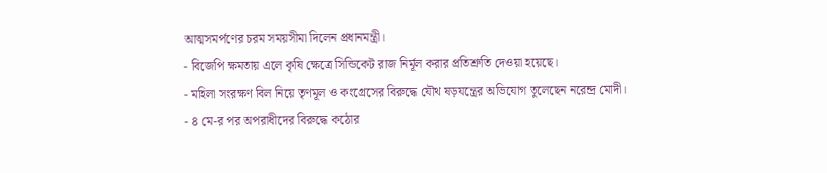আত্মসমর্পণের চরম সময়সীমা দিলেন প্রধানমন্ত্রী।
- বিজেপি ক্ষমতায় এলে কৃষি ক্ষেত্রে সিন্ডিকেট রাজ নির্মূল করার প্রতিশ্রুতি দেওয়া হয়েছে।
- মহিলা সংরক্ষণ বিল নিয়ে তৃণমূল ও কংগ্রেসের বিরুদ্ধে যৌথ ষড়যন্ত্রের অভিযোগ তুলেছেন নরেন্দ্র মোদী।
- ৪ মে-র পর অপরাধীদের বিরুদ্ধে কঠোর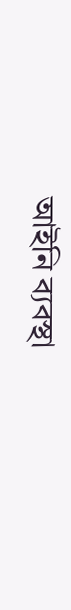আইনি ব্যবস্থা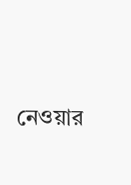নেওয়ার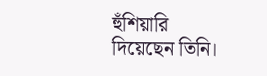হুঁশিয়ারি দিয়েছেন তিনি।